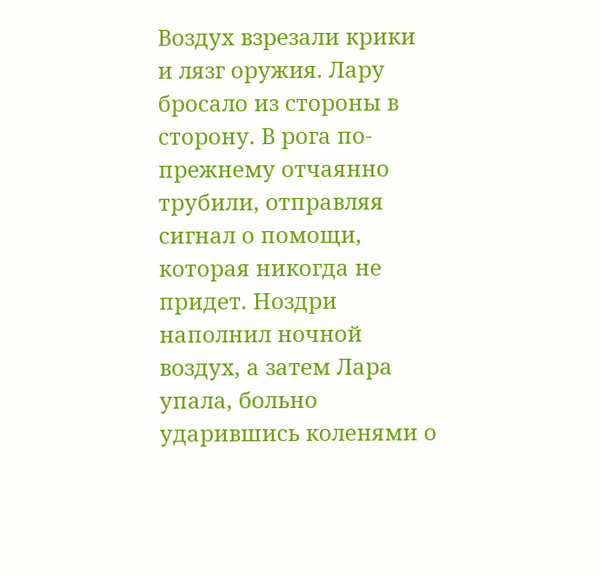Воздух взрезали крики и лязг оружия. Лару бросало из стороны в сторону. В рога по-прежнему отчаянно трубили, отправляя сигнал о помощи, которая никогда не придет. Ноздри наполнил ночной воздух, а затем Лара упала, больно ударившись коленями о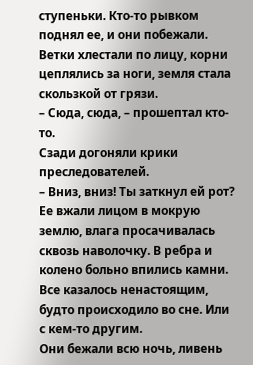ступеньки. Кто-то рывком поднял ее, и они побежали.
Ветки хлестали по лицу, корни цеплялись за ноги, земля стала скользкой от грязи.
– Сюда, сюда, – прошептал кто-то.
Сзади догоняли крики преследователей.
– Вниз, вниз! Ты заткнул ей рот?
Ее вжали лицом в мокрую землю, влага просачивалась сквозь наволочку. В ребра и колено больно впились камни. Все казалось ненастоящим, будто происходило во сне. Или с кем-то другим.
Они бежали всю ночь, ливень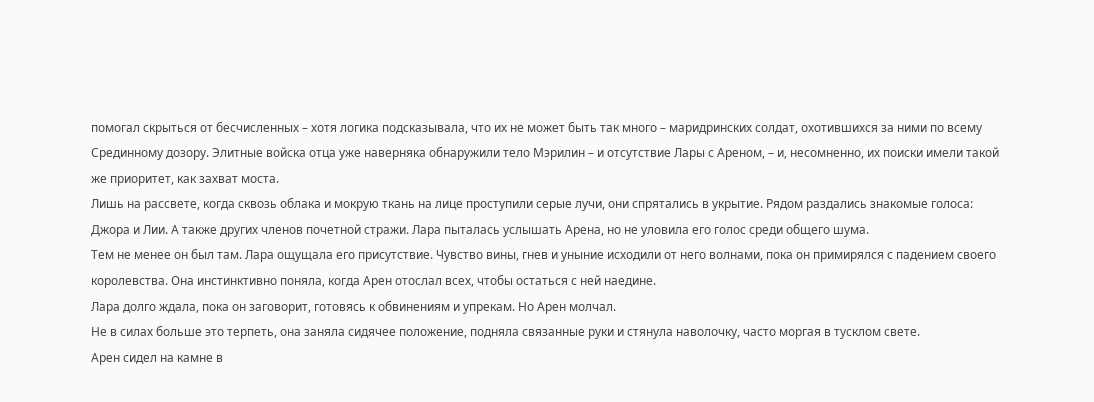помогал скрыться от бесчисленных – хотя логика подсказывала, что их не может быть так много – маридринских солдат, охотившихся за ними по всему Срединному дозору. Элитные войска отца уже наверняка обнаружили тело Мэрилин – и отсутствие Лары с Ареном, – и, несомненно, их поиски имели такой же приоритет, как захват моста.
Лишь на рассвете, когда сквозь облака и мокрую ткань на лице проступили серые лучи, они спрятались в укрытие. Рядом раздались знакомые голоса: Джора и Лии. А также других членов почетной стражи. Лара пыталась услышать Арена, но не уловила его голос среди общего шума.
Тем не менее он был там. Лара ощущала его присутствие. Чувство вины, гнев и уныние исходили от него волнами, пока он примирялся с падением своего королевства. Она инстинктивно поняла, когда Арен отослал всех, чтобы остаться с ней наедине.
Лара долго ждала, пока он заговорит, готовясь к обвинениям и упрекам. Но Арен молчал.
Не в силах больше это терпеть, она заняла сидячее положение, подняла связанные руки и стянула наволочку, часто моргая в тусклом свете.
Арен сидел на камне в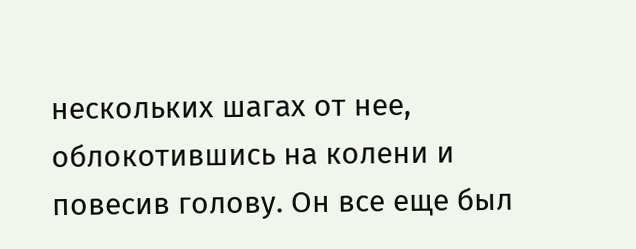нескольких шагах от нее, облокотившись на колени и повесив голову. Он все еще был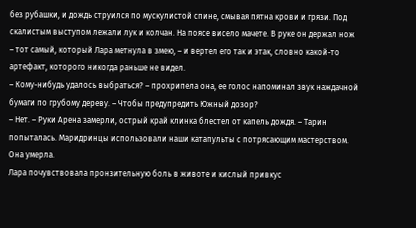без рубашки, и дождь струился по мускулистой спине, смывая пятна крови и грязи. Под скалистым выступом лежали лук и колчан. На поясе висело мачете. В руке он держал нож – тот самый, который Лара метнула в змею, – и вертел его так и этак, словно какой-то артефакт, которого никогда раньше не видел.
– Кому-нибудь удалось выбраться? – прохрипела она, ее голос напоминал звук наждачной бумаги по грубому дереву. – Чтобы предупредить Южный дозор?
– Нет. – Руки Арена замерли, острый край клинка блестел от капель дождя. – Тарин попыталась. Маридринцы использовали наши катапульты с потрясающим мастерством. Она умерла.
Лара почувствовала пронзительную боль в животе и кислый привкус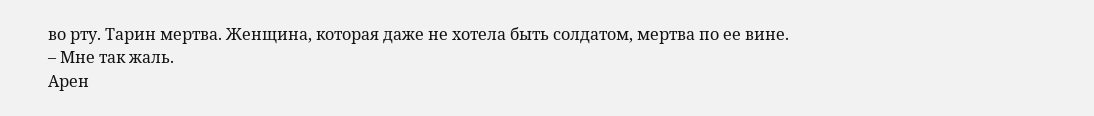во рту. Тарин мертва. Женщина, которая даже не хотела быть солдатом, мертва по ее вине.
– Мне так жаль.
Арен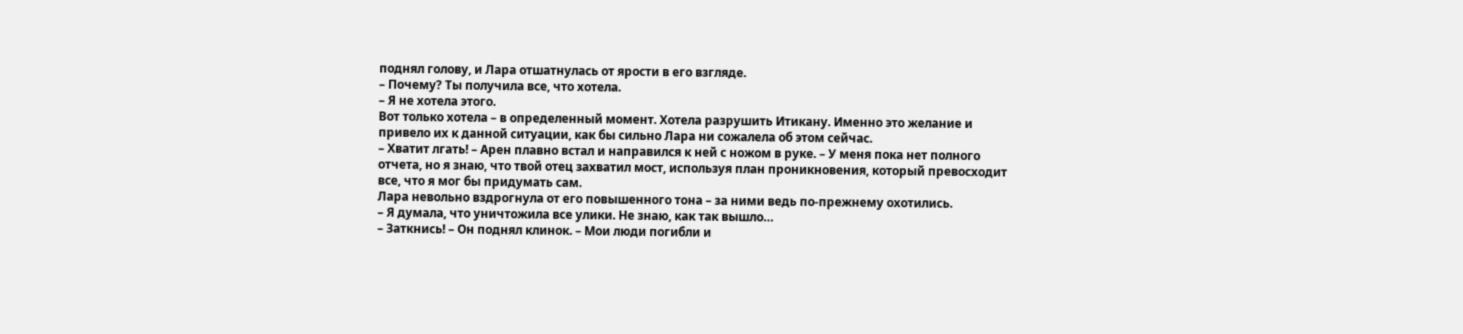поднял голову, и Лара отшатнулась от ярости в его взгляде.
– Почему? Ты получила все, что хотела.
– Я не хотела этого.
Вот только хотела – в определенный момент. Хотела разрушить Итикану. Именно это желание и привело их к данной ситуации, как бы сильно Лара ни сожалела об этом сейчас.
– Хватит лгать! – Арен плавно встал и направился к ней с ножом в руке. – У меня пока нет полного отчета, но я знаю, что твой отец захватил мост, используя план проникновения, который превосходит все, что я мог бы придумать сам.
Лара невольно вздрогнула от его повышенного тона – за ними ведь по-прежнему охотились.
– Я думала, что уничтожила все улики. Не знаю, как так вышло…
– Заткнись! – Он поднял клинок. – Мои люди погибли и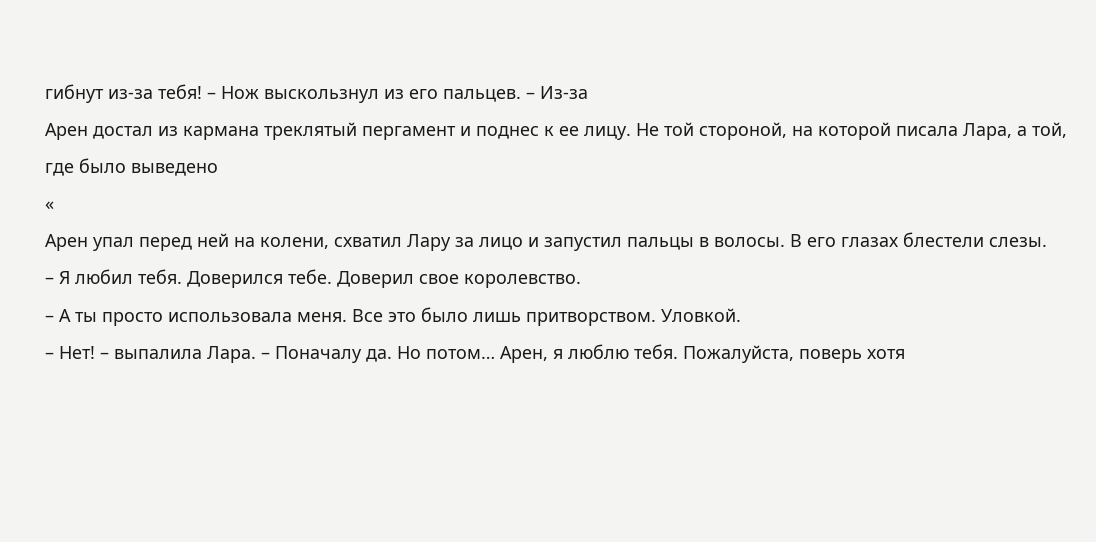гибнут из-за тебя! – Нож выскользнул из его пальцев. – Из-за
Арен достал из кармана треклятый пергамент и поднес к ее лицу. Не той стороной, на которой писала Лара, а той, где было выведено
«
Арен упал перед ней на колени, схватил Лару за лицо и запустил пальцы в волосы. В его глазах блестели слезы.
– Я любил тебя. Доверился тебе. Доверил свое королевство.
– А ты просто использовала меня. Все это было лишь притворством. Уловкой.
– Нет! – выпалила Лара. – Поначалу да. Но потом… Арен, я люблю тебя. Пожалуйста, поверь хотя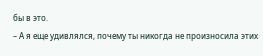бы в это.
– А я еще удивлялся, почему ты никогда не произносила этих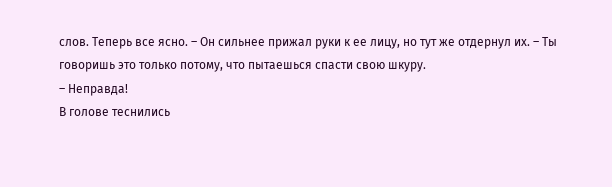слов. Теперь все ясно. – Он сильнее прижал руки к ее лицу, но тут же отдернул их. – Ты говоришь это только потому, что пытаешься спасти свою шкуру.
– Неправда!
В голове теснились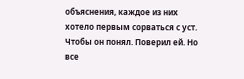объяснения, каждое из них хотело первым сорваться с уст. Чтобы он понял. Поверил ей. Но все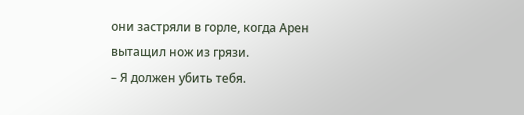они застряли в горле, когда Арен вытащил нож из грязи.
– Я должен убить тебя.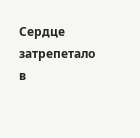Сердце затрепетало в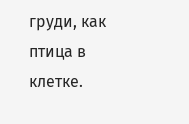груди, как птица в клетке.